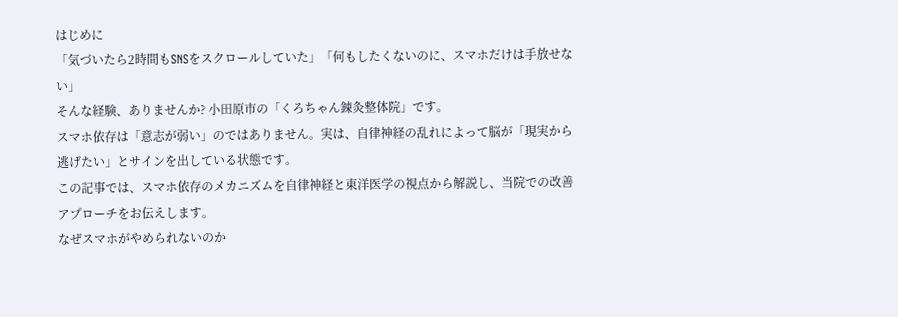はじめに
「気づいたら2時間もSNSをスクロールしていた」「何もしたくないのに、スマホだけは手放せない」
そんな経験、ありませんか? 小田原市の「くろちゃん鋉灸整体院」です。
スマホ依存は「意志が弱い」のではありません。実は、自律神経の乱れによって脳が「現実から逃げたい」とサインを出している状態です。
この記事では、スマホ依存のメカニズムを自律神経と東洋医学の視点から解説し、当院での改善アプローチをお伝えします。
なぜスマホがやめられないのか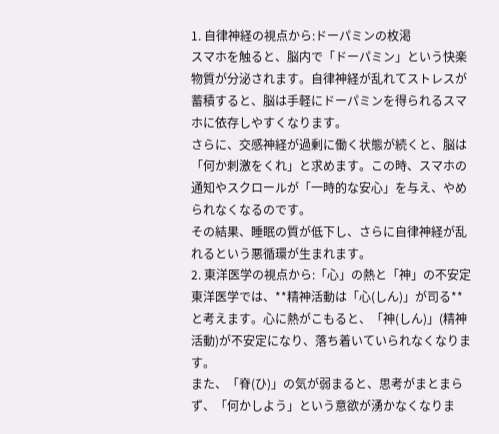1. 自律神経の視点から:ドーパミンの枚渇
スマホを触ると、脳内で「ドーパミン」という快楽物質が分泌されます。自律神経が乱れてストレスが蓄積すると、脳は手軽にドーパミンを得られるスマホに依存しやすくなります。
さらに、交感神経が過剰に働く状態が続くと、脳は「何か刺激をくれ」と求めます。この時、スマホの通知やスクロールが「一時的な安心」を与え、やめられなくなるのです。
その結果、睡眠の質が低下し、さらに自律神経が乱れるという悪循環が生まれます。
2. 東洋医学の視点から:「心」の熱と「神」の不安定
東洋医学では、**精神活動は「心(しん)」が司る**と考えます。心に熱がこもると、「神(しん)」(精神活動)が不安定になり、落ち着いていられなくなります。
また、「脊(ひ)」の気が弱まると、思考がまとまらず、「何かしよう」という意欲が湧かなくなりま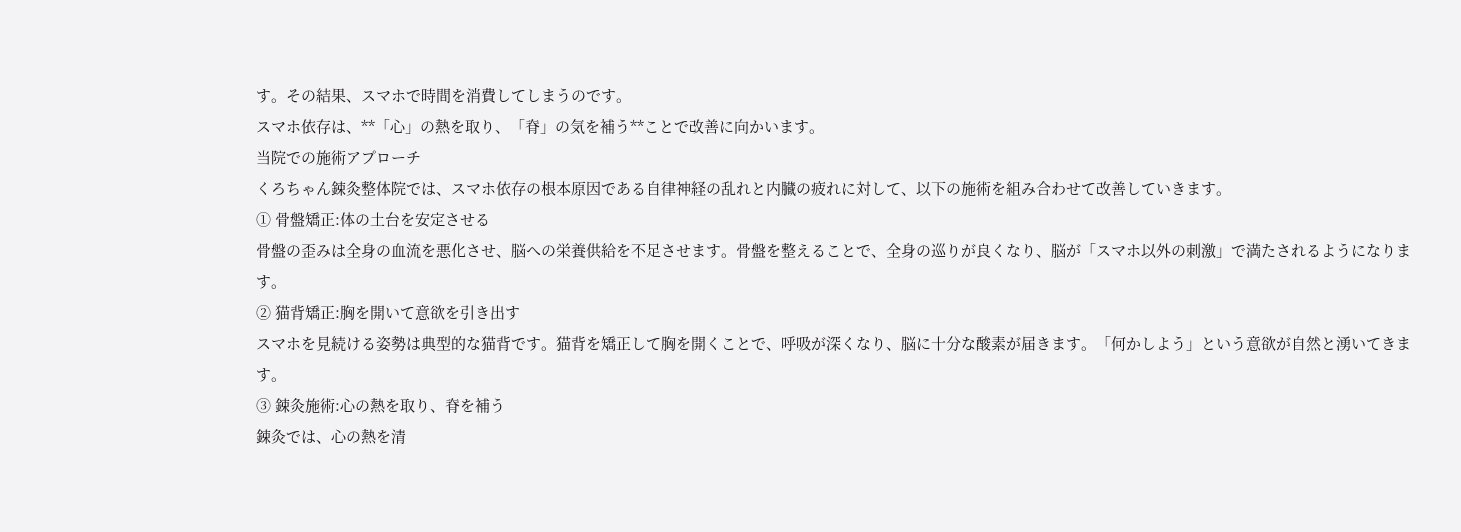す。その結果、スマホで時間を消費してしまうのです。
スマホ依存は、**「心」の熱を取り、「脊」の気を補う**ことで改善に向かいます。
当院での施術アプローチ
くろちゃん鋉灸整体院では、スマホ依存の根本原因である自律神経の乱れと内臓の疲れに対して、以下の施術を組み合わせて改善していきます。
① 骨盤矯正:体の土台を安定させる
骨盤の歪みは全身の血流を悪化させ、脳への栄養供給を不足させます。骨盤を整えることで、全身の巡りが良くなり、脳が「スマホ以外の刺激」で満たされるようになります。
② 猫背矯正:胸を開いて意欲を引き出す
スマホを見続ける姿勢は典型的な猫背です。猫背を矯正して胸を開くことで、呼吸が深くなり、脳に十分な酸素が届きます。「何かしよう」という意欲が自然と湧いてきます。
③ 鋉灸施術:心の熱を取り、脊を補う
鋉灸では、心の熱を清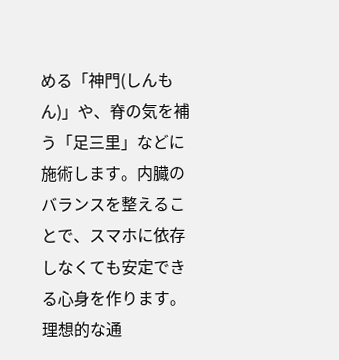める「神門(しんもん)」や、脊の気を補う「足三里」などに施術します。内臓のバランスを整えることで、スマホに依存しなくても安定できる心身を作ります。
理想的な通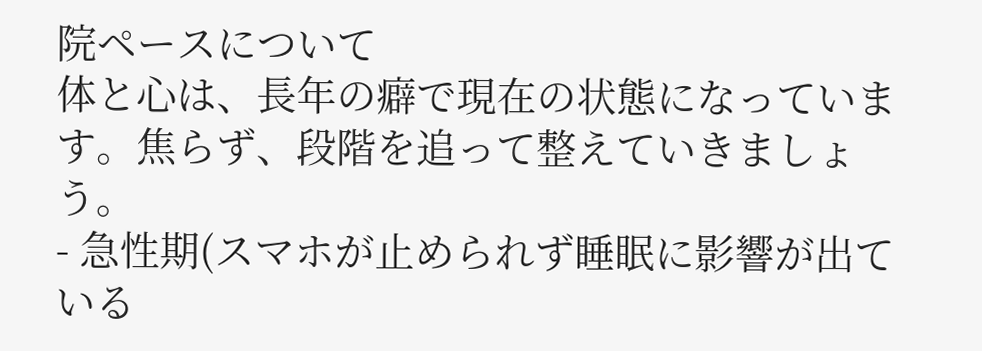院ペースについて
体と心は、長年の癖で現在の状態になっています。焦らず、段階を追って整えていきましょう。
- 急性期(スマホが止められず睡眠に影響が出ている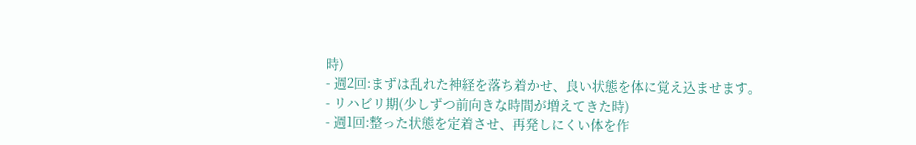時)
- 週2回:まずは乱れた神経を落ち着かせ、良い状態を体に覚え込ませます。
- リハビリ期(少しずつ前向きな時間が増えてきた時)
- 週1回:整った状態を定着させ、再発しにくい体を作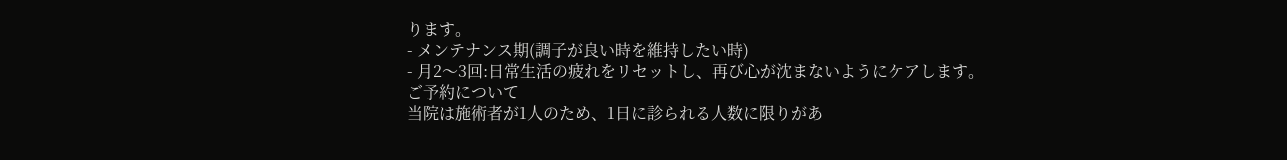ります。
- メンテナンス期(調子が良い時を維持したい時)
- 月2〜3回:日常生活の疲れをリセットし、再び心が沈まないようにケアします。
ご予約について
当院は施術者が1人のため、1日に診られる人数に限りがあ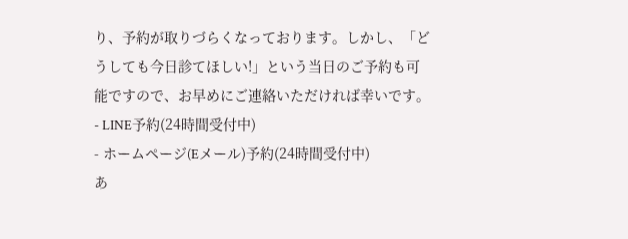り、予約が取りづらくなっております。しかし、「どうしても今日診てほしい!」という当日のご予約も可能ですので、お早めにご連絡いただければ幸いです。
- LINE予約(24時間受付中)
- ホームページ(Eメール)予約(24時間受付中)
あ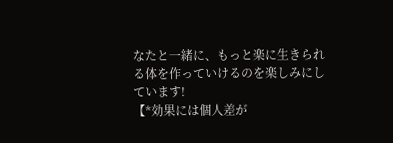なたと一緒に、もっと楽に生きられる体を作っていけるのを楽しみにしています!
【*効果には個人差が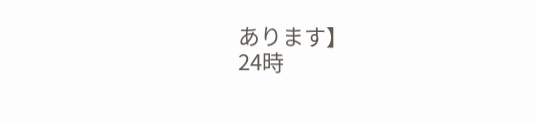あります】
24時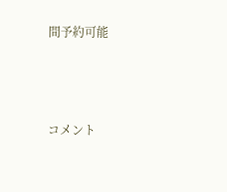間予約可能



コメント